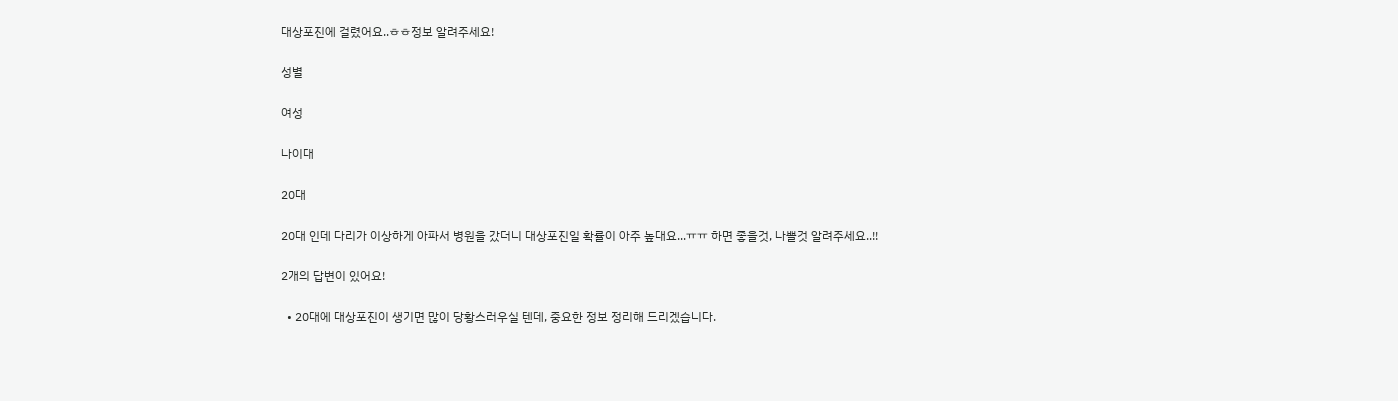대상포진에 걸렸어요..ㅎㅎ정보 알려주세요!

성별

여성

나이대

20대

20대 인데 다리가 이상하게 아파서 병원을 갔더니 대상포진일 확률이 아주 높대요...ㅠㅠ 하면 좋을것, 나쁠것 알려주세요..!!

2개의 답변이 있어요!

  • 20대에 대상포진이 생기면 많이 당황스러우실 텐데, 중요한 정보 정리해 드리겠습니다.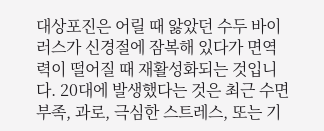대상포진은 어릴 때 앓았던 수두 바이러스가 신경절에 잠복해 있다가 면역력이 떨어질 때 재활성화되는 것입니다. 20대에 발생했다는 것은 최근 수면 부족, 과로, 극심한 스트레스, 또는 기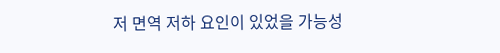저 면역 저하 요인이 있었을 가능성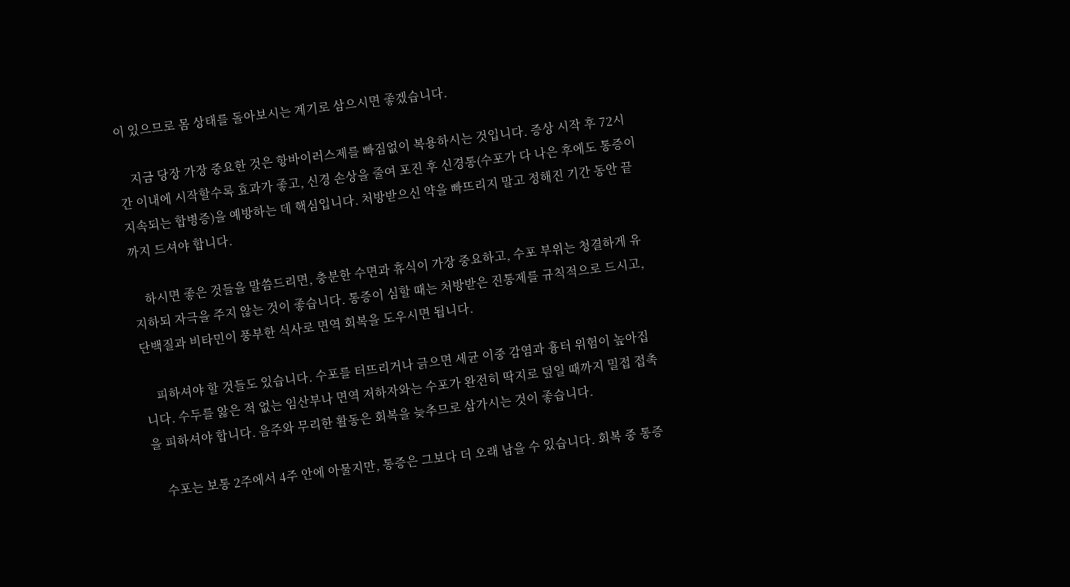이 있으므로 몸 상태를 돌아보시는 계기로 삼으시면 좋겠습니다.

    지금 당장 가장 중요한 것은 항바이러스제를 빠짐없이 복용하시는 것입니다. 증상 시작 후 72시간 이내에 시작할수록 효과가 좋고, 신경 손상을 줄여 포진 후 신경통(수포가 다 나은 후에도 통증이 지속되는 합병증)을 예방하는 데 핵심입니다. 처방받으신 약을 빠뜨리지 말고 정해진 기간 동안 끝까지 드셔야 합니다.

    하시면 좋은 것들을 말씀드리면, 충분한 수면과 휴식이 가장 중요하고, 수포 부위는 청결하게 유지하되 자극을 주지 않는 것이 좋습니다. 통증이 심할 때는 처방받은 진통제를 규칙적으로 드시고, 단백질과 비타민이 풍부한 식사로 면역 회복을 도우시면 됩니다.

    피하셔야 할 것들도 있습니다. 수포를 터뜨리거나 긁으면 세균 이중 감염과 흉터 위험이 높아집니다. 수두를 앓은 적 없는 임산부나 면역 저하자와는 수포가 완전히 딱지로 덮일 때까지 밀접 접촉을 피하셔야 합니다. 음주와 무리한 활동은 회복을 늦추므로 삼가시는 것이 좋습니다.

    수포는 보통 2주에서 4주 안에 아물지만, 통증은 그보다 더 오래 남을 수 있습니다. 회복 중 통증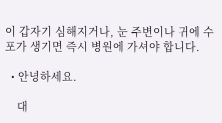이 갑자기 심해지거나, 눈 주변이나 귀에 수포가 생기면 즉시 병원에 가셔야 합니다.

  • 안녕하세요.

    대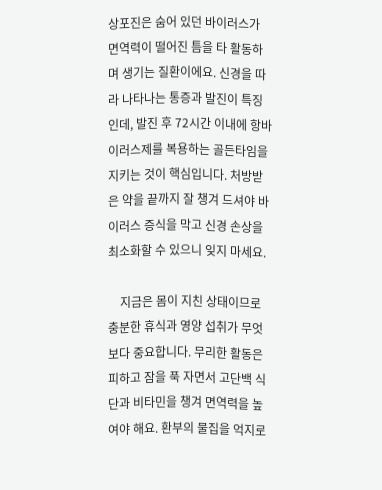상포진은 숨어 있던 바이러스가 면역력이 떨어진 틈을 타 활동하며 생기는 질환이에요. 신경을 따라 나타나는 통증과 발진이 특징인데, 발진 후 72시간 이내에 항바이러스제를 복용하는 골든타임을 지키는 것이 핵심입니다. 처방받은 약을 끝까지 잘 챙겨 드셔야 바이러스 증식을 막고 신경 손상을 최소화할 수 있으니 잊지 마세요.

    지금은 몸이 지친 상태이므로 충분한 휴식과 영양 섭취가 무엇보다 중요합니다. 무리한 활동은 피하고 잠을 푹 자면서 고단백 식단과 비타민을 챙겨 면역력을 높여야 해요. 환부의 물집을 억지로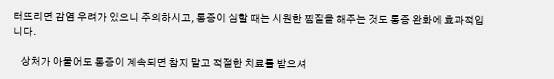터뜨리면 감염 우려가 있으니 주의하시고, 통증이 심할 때는 시원한 찜질을 해주는 것도 통증 완화에 효과적입니다.

    상처가 아물어도 통증이 계속되면 참지 말고 적절한 치료를 받으셔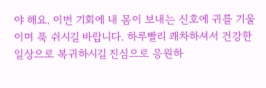야 해요. 이번 기회에 내 몸이 보내는 신호에 귀를 기울이며 푹 쉬시길 바랍니다. 하루빨리 쾌차하셔서 건강한 일상으로 복귀하시길 진심으로 응원하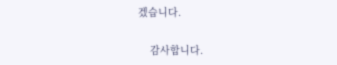겠습니다.

    감사합니다.